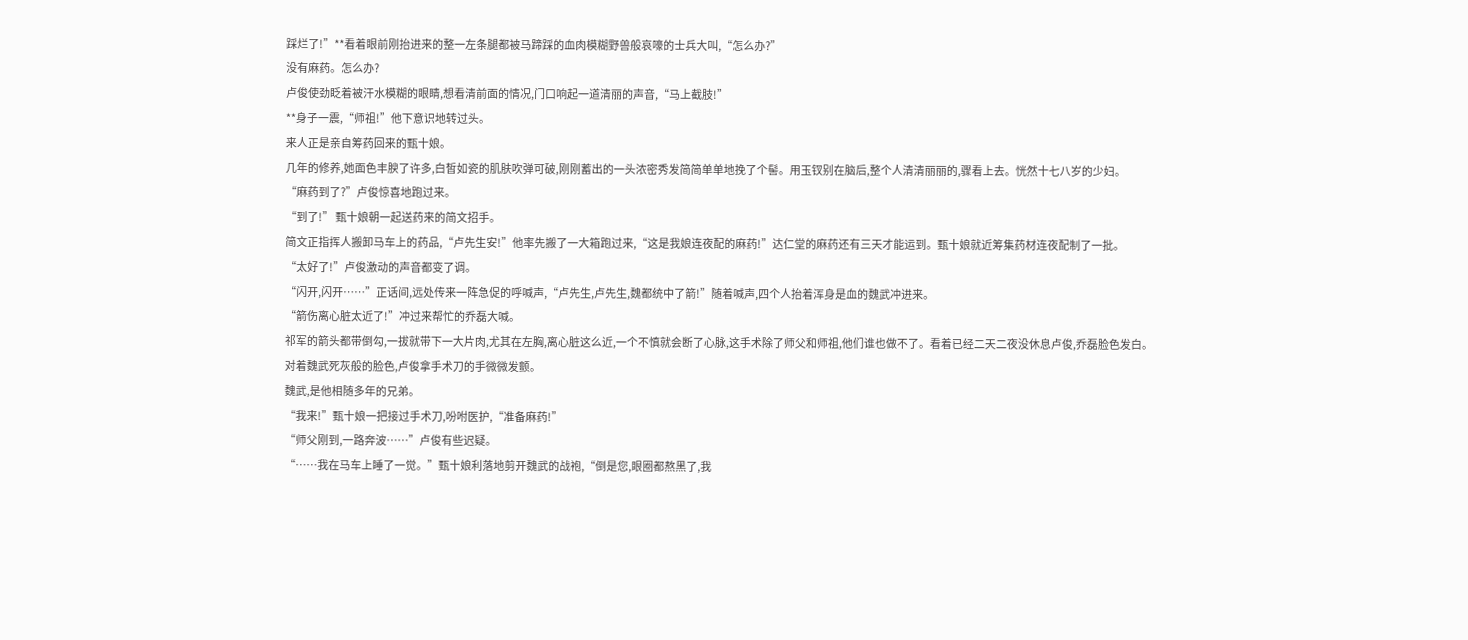踩烂了!”**看着眼前刚抬进来的整一左条腿都被马蹄踩的血肉模糊野兽般哀嚎的士兵大叫,“怎么办?”
没有麻药。怎么办?
卢俊使劲眨着被汗水模糊的眼睛,想看清前面的情况,门口响起一道清丽的声音,“马上截肢!”
**身子一震,“师祖!”他下意识地转过头。
来人正是亲自筹药回来的甄十娘。
几年的修养,她面色丰腴了许多,白皙如瓷的肌肤吹弹可破,刚刚蓄出的一头浓密秀发简简单单地挽了个髻。用玉钗别在脑后,整个人清清丽丽的,骤看上去。恍然十七八岁的少妇。
“麻药到了?”卢俊惊喜地跑过来。
“到了!” 甄十娘朝一起送药来的简文招手。
简文正指挥人搬卸马车上的药品,“卢先生安!”他率先搬了一大箱跑过来,“这是我娘连夜配的麻药!”达仁堂的麻药还有三天才能运到。甄十娘就近筹集药材连夜配制了一批。
“太好了!”卢俊激动的声音都变了调。
“闪开,闪开……”正话间,远处传来一阵急促的呼喊声,“卢先生,卢先生,魏都统中了箭!”随着喊声,四个人抬着浑身是血的魏武冲进来。
“箭伤离心脏太近了!”冲过来帮忙的乔磊大喊。
祁军的箭头都带倒勾,一拔就带下一大片肉,尤其在左胸,离心脏这么近,一个不慎就会断了心脉,这手术除了师父和师祖,他们谁也做不了。看着已经二天二夜没休息卢俊,乔磊脸色发白。
对着魏武死灰般的脸色,卢俊拿手术刀的手微微发颤。
魏武,是他相随多年的兄弟。
“我来!”甄十娘一把接过手术刀,吩咐医护,“准备麻药!”
“师父刚到,一路奔波……”卢俊有些迟疑。
“……我在马车上睡了一觉。”甄十娘利落地剪开魏武的战袍,“倒是您,眼圈都熬黑了,我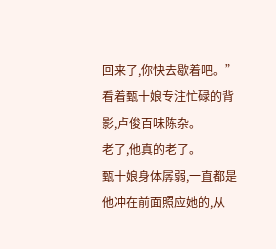回来了,你快去歇着吧。”
看着甄十娘专注忙碌的背影,卢俊百味陈杂。
老了,他真的老了。
甄十娘身体孱弱,一直都是他冲在前面照应她的,从